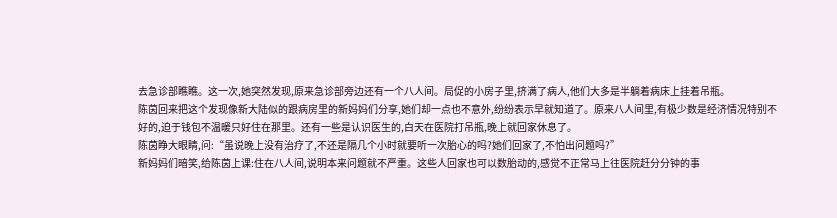去急诊部瞧瞧。这一次,她突然发现,原来急诊部旁边还有一个八人间。局促的小房子里,挤满了病人,他们大多是半躺着病床上挂着吊瓶。
陈茵回来把这个发现像新大陆似的跟病房里的新妈妈们分享,她们却一点也不意外,纷纷表示早就知道了。原来八人间里,有极少数是经济情况特别不好的,迫于钱包不温暖只好住在那里。还有一些是认识医生的,白天在医院打吊瓶,晚上就回家休息了。
陈茵睁大眼睛,问:“虽说晚上没有治疗了,不还是隔几个小时就要听一次胎心的吗?她们回家了,不怕出问题吗?”
新妈妈们暗笑,给陈茵上课:住在八人间,说明本来问题就不严重。这些人回家也可以数胎动的,感觉不正常马上往医院赶分分钟的事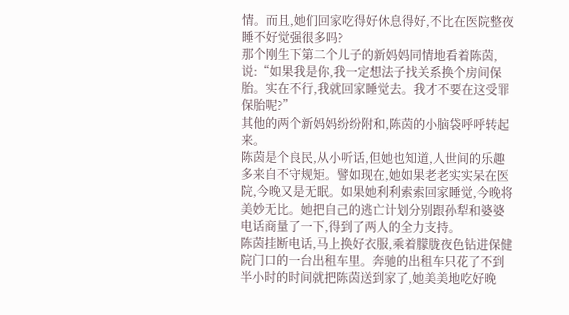情。而且,她们回家吃得好休息得好,不比在医院整夜睡不好觉强很多吗?
那个刚生下第二个儿子的新妈妈同情地看着陈茵,说:“如果我是你,我一定想法子找关系换个房间保胎。实在不行,我就回家睡觉去。我才不要在这受罪保胎呢?”
其他的两个新妈妈纷纷附和,陈茵的小脑袋呼呼转起来。
陈茵是个良民,从小听话,但她也知道,人世间的乐趣多来自不守规矩。譬如现在,她如果老老实实呆在医院,今晚又是无眠。如果她利利索索回家睡觉,今晚将美妙无比。她把自己的逃亡计划分别跟孙犁和婆婆电话商量了一下,得到了两人的全力支持。
陈茵挂断电话,马上换好衣服,乘着朦胧夜色钻进保健院门口的一台出租车里。奔驰的出租车只花了不到半小时的时间就把陈茵送到家了,她美美地吃好晚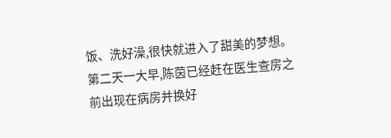饭、洗好澡,很快就进入了甜美的梦想。
第二天一大早,陈茵已经赶在医生查房之前出现在病房并换好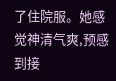了住院服。她感觉神清气爽,预感到接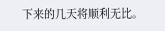下来的几天将顺利无比。